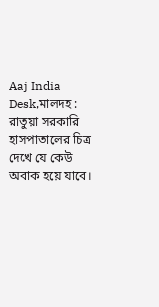Aaj India Desk,মালদহ : রাতুয়া সরকারি হাসপাতালের চিত্র দেখে যে কেউ অবাক হয়ে যাবে।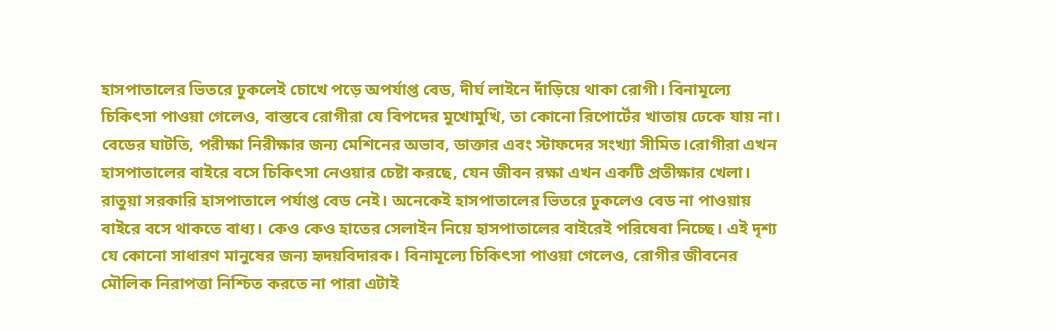হাসপাতালের ভিতরে ঢুকলেই চোখে পড়ে অপর্যাপ্ত বেড, দীর্ঘ লাইনে দাঁড়িয়ে থাকা রোগী। বিনামূল্যে চিকিৎসা পাওয়া গেলেও, বাস্তবে রোগীরা যে বিপদের মুখোমুখি, তা কোনো রিপোর্টের খাতায় ঢেকে যায় না। বেডের ঘাটতি, পরীক্ষা নিরীক্ষার জন্য মেশিনের অভাব, ডাক্তার এবং স্টাফদের সংখ্যা সীমিত।রোগীরা এখন হাসপাতালের বাইরে বসে চিকিৎসা নেওয়ার চেষ্টা করছে, যেন জীবন রক্ষা এখন একটি প্রতীক্ষার খেলা। রাতুয়া সরকারি হাসপাতালে পর্যাপ্ত বেড নেই। অনেকেই হাসপাতালের ভিতরে ঢুকলেও বেড না পাওয়ায় বাইরে বসে থাকতে বাধ্য। কেও কেও হাতের সেলাইন নিয়ে হাসপাতালের বাইরেই পরিষেবা নিচ্ছে। এই দৃশ্য যে কোনো সাধারণ মানুষের জন্য হৃদয়বিদারক। বিনামূল্যে চিকিৎসা পাওয়া গেলেও, রোগীর জীবনের মৌলিক নিরাপত্তা নিশ্চিত করতে না পারা এটাই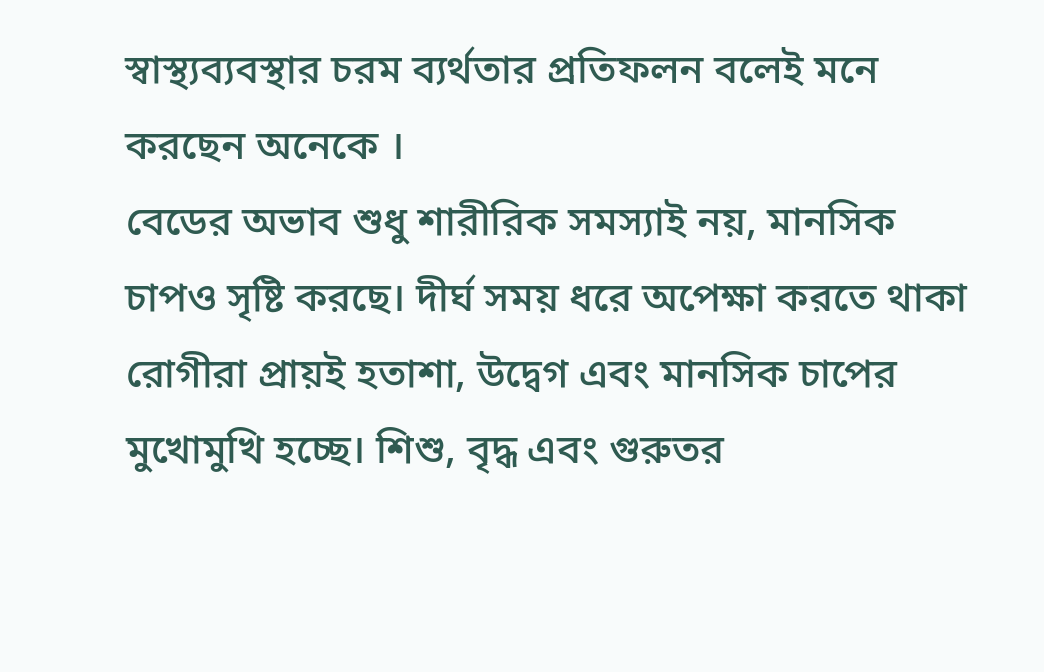স্বাস্থ্যব্যবস্থার চরম ব্যর্থতার প্রতিফলন বলেই মনে করছেন অনেকে ।
বেডের অভাব শুধু শারীরিক সমস্যাই নয়, মানসিক চাপও সৃষ্টি করছে। দীর্ঘ সময় ধরে অপেক্ষা করতে থাকা রোগীরা প্রায়ই হতাশা, উদ্বেগ এবং মানসিক চাপের মুখোমুখি হচ্ছে। শিশু, বৃদ্ধ এবং গুরুতর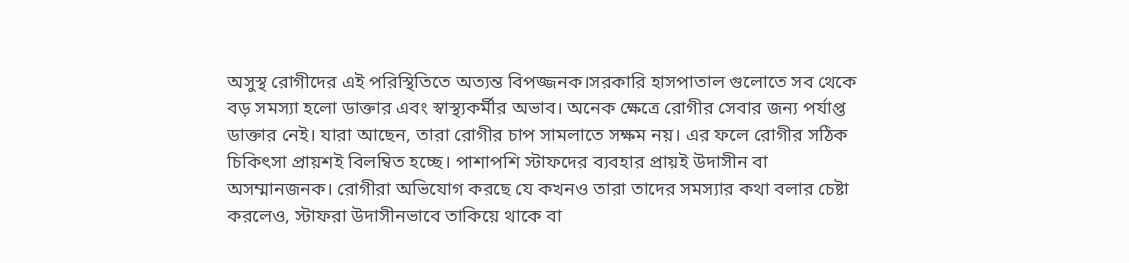অসুস্থ রোগীদের এই পরিস্থিতিতে অত্যন্ত বিপজ্জনক।সরকারি হাসপাতাল গুলোতে সব থেকে বড় সমস্যা হলো ডাক্তার এবং স্বাস্থ্যকর্মীর অভাব। অনেক ক্ষেত্রে রোগীর সেবার জন্য পর্যাপ্ত ডাক্তার নেই। যারা আছেন, তারা রোগীর চাপ সামলাতে সক্ষম নয়। এর ফলে রোগীর সঠিক চিকিৎসা প্রায়শই বিলম্বিত হচ্ছে। পাশাপশি স্টাফদের ব্যবহার প্রায়ই উদাসীন বা অসম্মানজনক। রোগীরা অভিযোগ করছে যে কখনও তারা তাদের সমস্যার কথা বলার চেষ্টা করলেও, স্টাফরা উদাসীনভাবে তাকিয়ে থাকে বা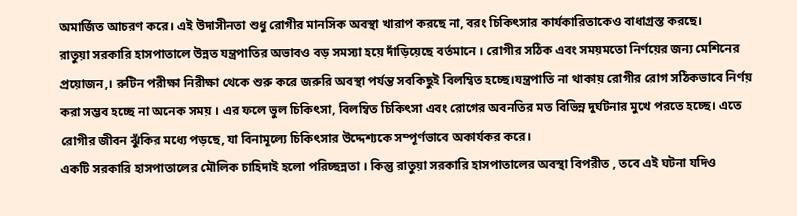অমার্জিত আচরণ করে। এই উদাসীনতা শুধু রোগীর মানসিক অবস্থা খারাপ করছে না, বরং চিকিৎসার কার্যকারিতাকেও বাধাগ্রস্ত করছে।
রাতুয়া সরকারি হাসপাতালে উন্নত যন্ত্রপাতির অভাবও বড় সমস্যা হয়ে দাঁড়িয়েছে বর্তমানে । রোগীর সঠিক এবং সময়মতো নির্ণয়ের জন্য মেশিনের প্রয়োজন,। রুটিন পরীক্ষা নিরীক্ষা থেকে শুরু করে জরুরি অবস্থা পর্যন্ত সবকিছুই বিলম্বিত হচ্ছে।যন্ত্রপাতি না থাকায় রোগীর রোগ সঠিকভাবে নির্ণয় করা সম্ভব হচ্ছে না অনেক সময় । এর ফলে ভুল চিকিৎসা, বিলম্বিত চিকিৎসা এবং রোগের অবনতির মত বিভিন্ন দুর্ঘটনার মুখে পরতে হচ্ছে। এতে রোগীর জীবন ঝুঁকির মধ্যে পড়ছে, যা বিনামূল্যে চিকিৎসার উদ্দেশ্যকে সম্পূর্ণভাবে অকার্যকর করে।
একটি সরকারি হাসপাতালের মৌলিক চাহিদাই হলো পরিচ্ছন্নতা । কিন্তু রাতুয়া সরকারি হাসপাতালের অবস্থা বিপরীত , তবে এই ঘটনা যদিও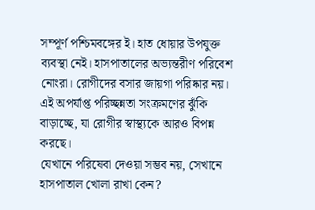সম্পূর্ণ পশ্চিমবঙ্গের ই। হাত ধোয়ার উপযুক্ত ব্যবস্থা নেই। হাসপাতালের অভ্যন্তরীণ পরিবেশ নোংরা। রোগীদের বসার জায়গা পরিষ্কার নয়। এই অপর্যাপ্ত পরিচ্ছন্নতা সংক্রমণের ঝুঁকি বাড়াচ্ছে, যা রোগীর স্বাস্থ্যকে আরও বিপন্ন করছে।
যেখানে পরিষেবা দেওয়া সম্ভব নয়, সেখানে হাসপাতাল খোলা রাখা কেন?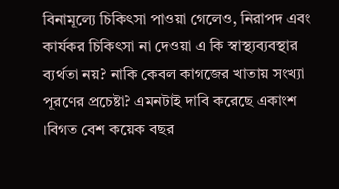বিনামূল্যে চিকিৎসা পাওয়া গেলেও, নিরাপদ এবং কার্যকর চিকিৎসা না দেওয়া এ কি স্বাস্থ্যব্যবস্থার ব্যর্থতা নয়? নাকি কেবল কাগজের খাতায় সংখ্যা পূরণের প্রচেষ্টা? এমনটাই দাবি করেছে একাংশ ।বিগত বেশ কয়েক বছর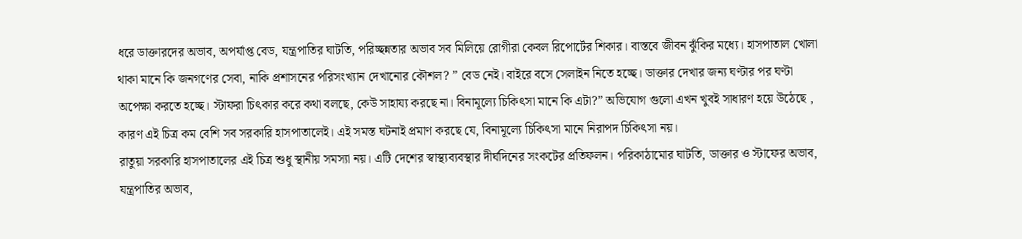ধরে ডাক্তারদের অভাব, অপর্যাপ্ত বেড, যন্ত্রপাতির ঘাটতি, পরিচ্ছন্নতার অভাব সব মিলিয়ে রোগীরা কেবল রিপোর্টের শিকার। বাস্তবে জীবন ঝুঁকির মধ্যে। হাসপাতাল খোলা থাকা মানে কি জনগণের সেবা, নাকি প্রশাসনের পরিসংখ্যান দেখানোর কৌশল? ” বেড নেই। বাইরে বসে সেলাইন নিতে হচ্ছে। ডাক্তার দেখার জন্য ঘণ্টার পর ঘণ্টা অপেক্ষা করতে হচ্ছে। স্টাফরা চিৎকার করে কথা বলছে, কেউ সাহায্য করছে না। বিনামূল্যে চিকিৎসা মানে কি এটা?” অভিযোগ গুলো এখন খুবই সাধারণ হয়ে উঠেছে , কারণ এই চিত্র কম বেশি সব সরকারি হাসপাতালেই। এই সমস্ত ঘটনাই প্রমাণ করছে যে, বিনামূল্যে চিকিৎসা মানে নিরাপদ চিকিৎসা নয়।
রাতুয়া সরকারি হাসপাতালের এই চিত্র শুধু স্থানীয় সমস্যা নয়। এটি দেশের স্বাস্থ্যব্যবস্থার দীর্ঘদিনের সংকটের প্রতিফলন। পরিকাঠামোর ঘাটতি, ডাক্তার ও স্টাফের অভাব, যন্ত্রপাতির অভাব,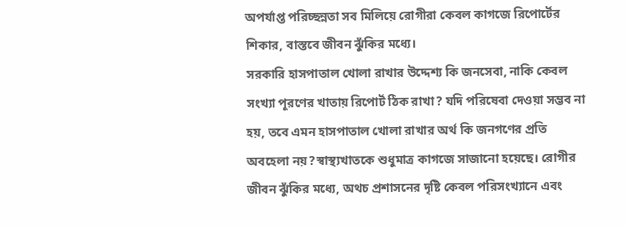অপর্যাপ্ত পরিচ্ছন্নতা সব মিলিয়ে রোগীরা কেবল কাগজে রিপোর্টের শিকার, বাস্তবে জীবন ঝুঁকির মধ্যে।
সরকারি হাসপাতাল খোলা রাখার উদ্দেশ্য কি জনসেবা, নাকি কেবল সংখ্যা পূরণের খাতায় রিপোর্ট ঠিক রাখা? যদি পরিষেবা দেওয়া সম্ভব না হয়, তবে এমন হাসপাতাল খোলা রাখার অর্থ কি জনগণের প্রতি অবহেলা নয়?স্বাস্থ্যখাতকে শুধুমাত্র কাগজে সাজানো হয়েছে। রোগীর জীবন ঝুঁকির মধ্যে, অথচ প্রশাসনের দৃষ্টি কেবল পরিসংখ্যানে এবং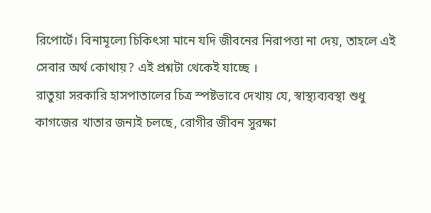রিপোর্টে। বিনামূল্যে চিকিৎসা মানে যদি জীবনের নিরাপত্তা না দেয়, তাহলে এই সেবার অর্থ কোথায়? এই প্রশ্নটা থেকেই যাচ্ছে ।
রাতুয়া সরকারি হাসপাতালের চিত্র স্পষ্টভাবে দেখায় যে, স্বাস্থ্যব্যবস্থা শুধু কাগজের খাতার জন্যই চলছে, রোগীর জীবন সুরক্ষা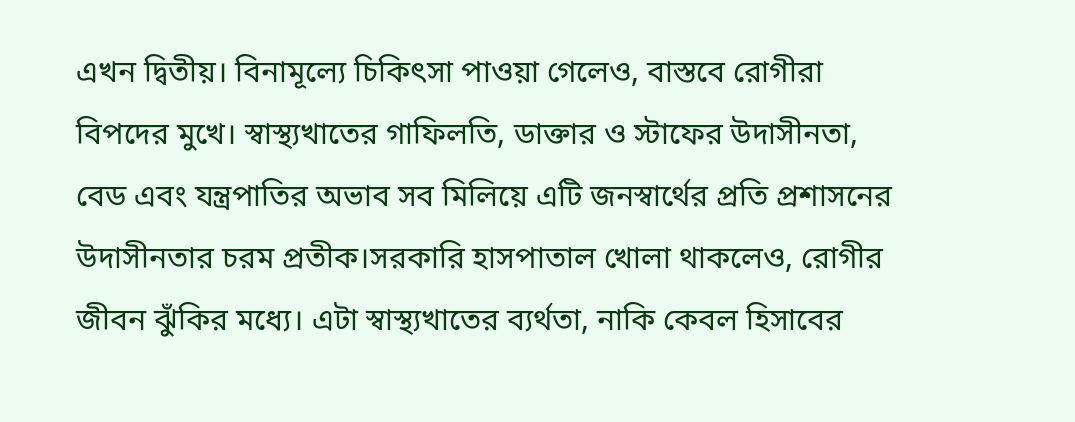এখন দ্বিতীয়। বিনামূল্যে চিকিৎসা পাওয়া গেলেও, বাস্তবে রোগীরা বিপদের মুখে। স্বাস্থ্যখাতের গাফিলতি, ডাক্তার ও স্টাফের উদাসীনতা, বেড এবং যন্ত্রপাতির অভাব সব মিলিয়ে এটি জনস্বার্থের প্রতি প্রশাসনের উদাসীনতার চরম প্রতীক।সরকারি হাসপাতাল খোলা থাকলেও, রোগীর জীবন ঝুঁকির মধ্যে। এটা স্বাস্থ্যখাতের ব্যর্থতা, নাকি কেবল হিসাবের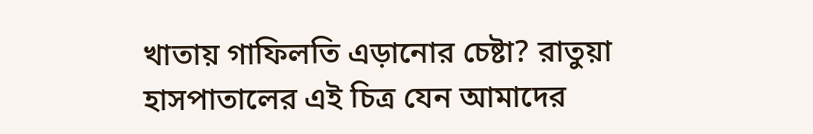খাতায় গাফিলতি এড়ানোর চেষ্টা? রাতুয়া হাসপাতালের এই চিত্র যেন আমাদের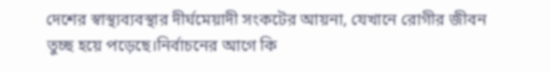দেশের স্বাস্থ্যব্যবস্থার দীর্ঘমেয়াদী সংকটের আয়না, যেখানে রোগীর জীবন তুচ্ছ হয়ে পড়েছে।নির্বাচনের আগে কি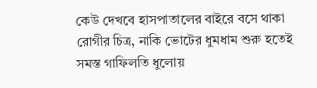কেউ দেখবে হাসপাতালের বাইরে বসে থাকা রোগীর চিত্র, নাকি ভোটের ধুমধাম শুরু হতেই সমস্ত গাফিলতি ধুলোয়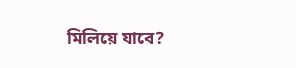মিলিয়ে যাবে?